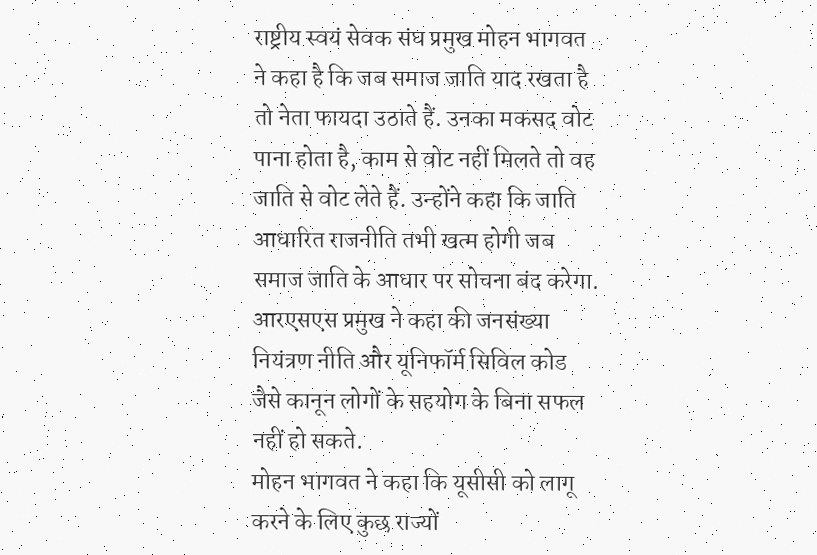राष्ट्रीय स्वयं सेवक संघ प्रमुख मोहन भागवत ने कहा है कि जब समाज जाति याद रखता है तो नेता फायदा उठाते हैं. उनका मकसद वोट पाना होता है, काम से वोट नहीं मिलते तो वह जाति से वोट लेते हैं. उन्होंने कहा कि जाति आधारित राजनीति तभी खत्म होगी जब समाज जाति के आधार पर सोचना बंद करेगा. आरएसएस प्रमुख ने कहा की जनसंख्या नियंत्रण नीति और यूनिफॉर्म सिविल कोड जैसे कानून लोगों के सहयोग के बिना सफल नहीं हो सकते.
मोहन भागवत ने कहा कि यूसीसी को लागू करने के लिए कुछ राज्यों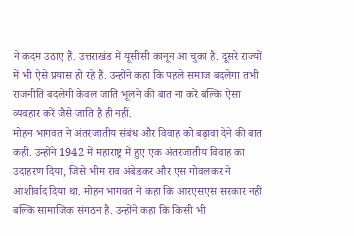ने कदम उठाए हैं. उत्तराखंड में यूसीसी कानून आ चुका है. दूसरे राज्यों में भी ऐसे प्रयास हो रहे हैं. उन्होंने कहा कि पहले समाज बदलेगा तभी राजनीति बदलेगी केवल जाति भूलने की बात ना करें बल्कि ऐसा व्यवहार करें जैसे जाति है ही नहीं.
मोहन भागवत ने अंतरजातीय संबंध और विवाह को बढ़ावा देने की बात कही. उन्होंने 1942 में महाराष्ट्र में हुए एक अंतरजातीय विवाह का उदाहरण दिया, जिसे भीम राव अंबेडकर और एस गोवलकर ने आशीर्वाद दिया था. मोहन भागवत ने कहा कि आरएसएस सरकार नहीं बल्कि सामाजिक संगठन है. उन्होंने कहा कि किसी भी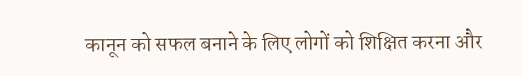कानून को सफल बनाने के लिए लोगों को शिक्षित करना और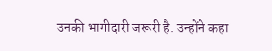उनकी भागीदारी जरूरी है. उन्होंने कहा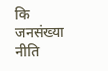कि जनसंख्या नीति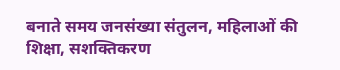बनाते समय जनसंख्या संतुलन, महिलाओं की शिक्षा, सशक्तिकरण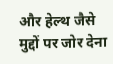और हेल्थ जैसे मुद्दों पर जोर देना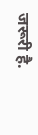जरूरी है.